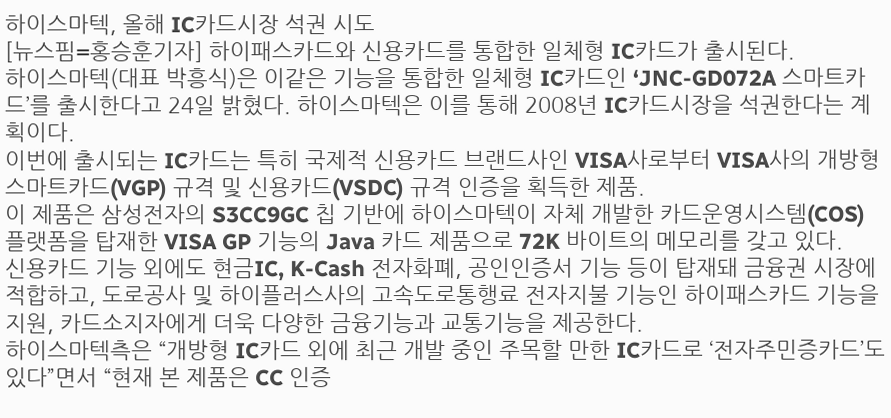하이스마텍, 올해 IC카드시장 석권 시도
[뉴스핌=홍승훈기자] 하이패스카드와 신용카드를 통합한 일체형 IC카드가 출시된다.
하이스마텍(대표 박흥식)은 이같은 기능을 통합한 일체형 IC카드인 ‘JNC-GD072A 스마트카드’를 출시한다고 24일 밝혔다. 하이스마텍은 이를 통해 2008년 IC카드시장을 석권한다는 계획이다.
이번에 출시되는 IC카드는 특히 국제적 신용카드 브랜드사인 VISA사로부터 VISA사의 개방형스마트카드(VGP) 규격 및 신용카드(VSDC) 규격 인증을 획득한 제품.
이 제품은 삼성전자의 S3CC9GC 칩 기반에 하이스마텍이 자체 개발한 카드운영시스템(COS) 플랫폼을 탑재한 VISA GP 기능의 Java 카드 제품으로 72K 바이트의 메모리를 갖고 있다.
신용카드 기능 외에도 현금IC, K-Cash 전자화폐, 공인인증서 기능 등이 탑재돼 금융권 시장에 적합하고, 도로공사 및 하이플러스사의 고속도로통행료 전자지불 기능인 하이패스카드 기능을 지원, 카드소지자에게 더욱 다양한 금융기능과 교통기능을 제공한다.
하이스마텍측은 “개방형 IC카드 외에 최근 개발 중인 주목할 만한 IC카드로 ‘전자주민증카드’도 있다”면서 “현재 본 제품은 CC 인증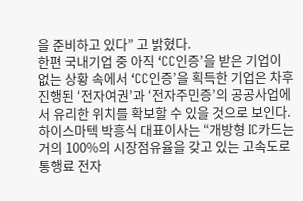을 준비하고 있다” 고 밝혔다.
한편 국내기업 중 아직 ‘CC인증’을 받은 기업이 없는 상황 속에서 ‘CC인증’을 획득한 기업은 차후 진행된 ‘전자여권’과 ‘전자주민증’의 공공사업에서 유리한 위치를 확보할 수 있을 것으로 보인다.
하이스마텍 박흥식 대표이사는 “개방형 IC카드는 거의 100%의 시장점유율을 갖고 있는 고속도로통행료 전자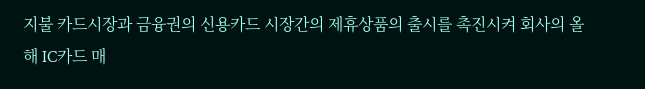지불 카드시장과 금융권의 신용카드 시장간의 제휴상품의 출시를 촉진시켜 회사의 올해 IC카드 매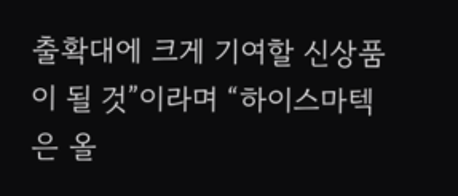출확대에 크게 기여할 신상품이 될 것”이라며 “하이스마텍은 올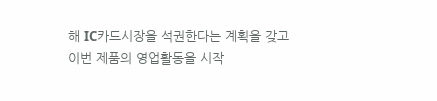해 IC카드시장을 석권한다는 계획을 갖고 이번 제품의 영업활동을 시작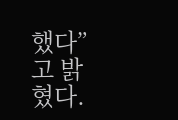했다”고 밝혔다.